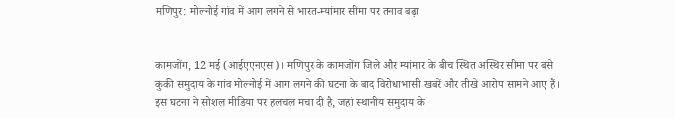मणिपुर: मोल्नोई गांव में आग लगने से भारत-म्यांमार सीमा पर तनाव बढ़ा


कामजोंग, 12 मई (आईएएनएस)। मणिपुर के कामजोंग जिले और म्यांमार के बीच स्थित अस्थिर सीमा पर बसे कुकी समुदाय के गांव मोल्नोई में आग लगने की घटना के बाद विरोधाभासी खबरें और तीखे आरोप सामने आए हैं। इस घटना ने सोशल मीडिया पर हलचल मचा दी है, जहां स्थानीय समुदाय के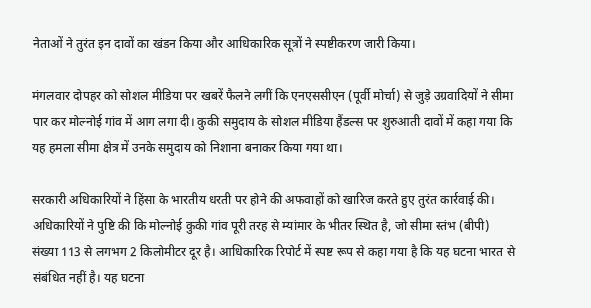नेताओं ने तुरंत इन दावों का खंडन किया और आधिकारिक सूत्रों ने स्पष्टीकरण जारी किया।

मंगलवार दोपहर को सोशल मीडिया पर खबरें फैलने लगीं कि एनएससीएन (पूर्वी मोर्चा) से जुड़े उग्रवादियों ने सीमा पार कर मोल्नोई गांव में आग लगा दी। कुकी समुदाय के सोशल मीडिया हैंडल्स पर शुरुआती दावों में कहा गया कि यह हमला सीमा क्षेत्र में उनके समुदाय को निशाना बनाकर किया गया था।

सरकारी अधिकारियों ने हिंसा के भारतीय धरती पर होने की अफवाहों को खारिज करते हुए तुरंत कार्रवाई की। अधिकारियों ने पुष्टि की कि मोल्नोई कुकी गांव पूरी तरह से म्यांमार के भीतर स्थित है, जो सीमा स्तंभ (बीपी) संख्या 113 से लगभग 2 किलोमीटर दूर है। आधिकारिक रिपोर्ट में स्पष्ट रूप से कहा गया है कि यह घटना भारत से संबंधित नहीं है। यह घटना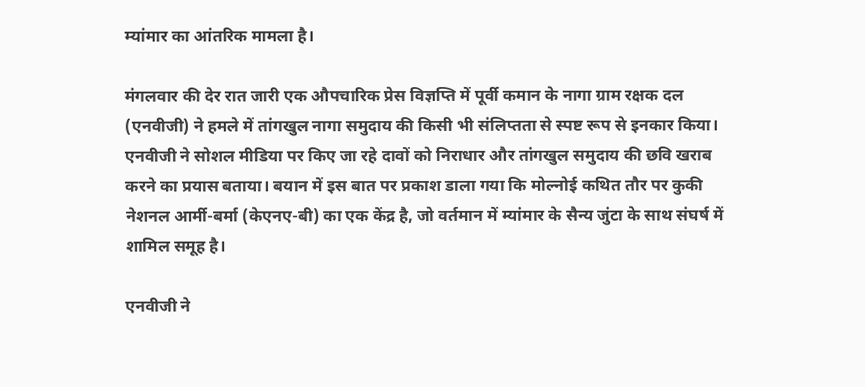म्यांमार का आंतरिक मामला है।

मंगलवार की देर रात जारी एक औपचारिक प्रेस विज्ञप्ति में पूर्वी कमान के नागा ग्राम रक्षक दल (एनवीजी) ने हमले में तांगखुल नागा समुदाय की किसी भी संलिप्तता से स्पष्ट रूप से इनकार किया। एनवीजी ने सोशल मीडिया पर किए जा रहे दावों को निराधार और तांगखुल समुदाय की छवि खराब करने का प्रयास बताया। बयान में इस बात पर प्रकाश डाला गया कि मोल्नोई कथित तौर पर कुकी नेशनल आर्मी-बर्मा (केएनए-बी) का एक केंद्र है, जो वर्तमान में म्यांमार के सैन्य जुंटा के साथ संघर्ष में शामिल समूह है।

एनवीजी ने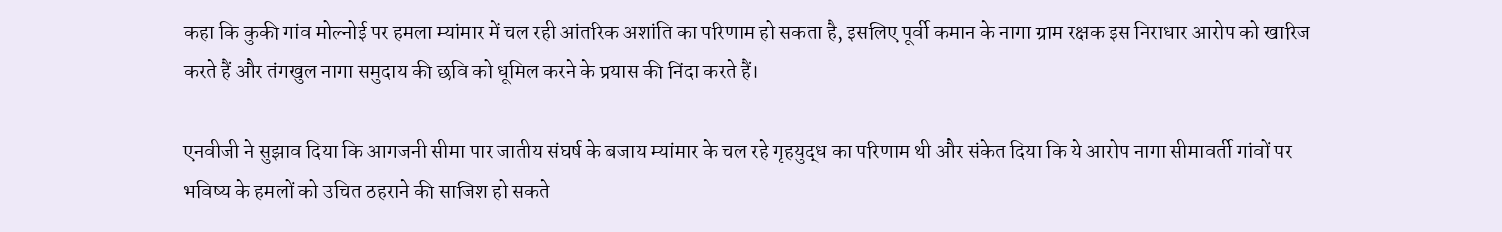कहा कि कुकी गांव मोल्नोई पर हमला म्यांमार में चल रही आंतरिक अशांति का परिणाम हो सकता है, इसलिए पूर्वी कमान के नागा ग्राम रक्षक इस निराधार आरोप को खारिज करते हैं और तंगखुल नागा समुदाय की छवि को धूमिल करने के प्रयास की निंदा करते हैं।

एनवीजी ने सुझाव दिया कि आगजनी सीमा पार जातीय संघर्ष के बजाय म्यांमार के चल रहे गृहयुद्ध का परिणाम थी और संकेत दिया कि ये आरोप नागा सीमावर्ती गांवों पर भविष्य के हमलों को उचित ठहराने की साजिश हो सकते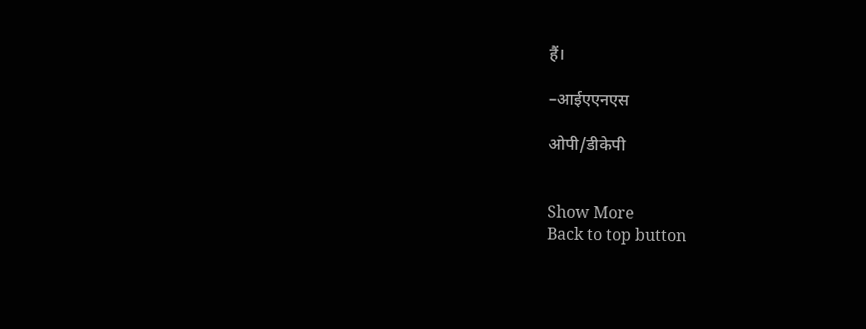हैं।

–आईएएनएस

ओपी/डीकेपी


Show More
Back to top button